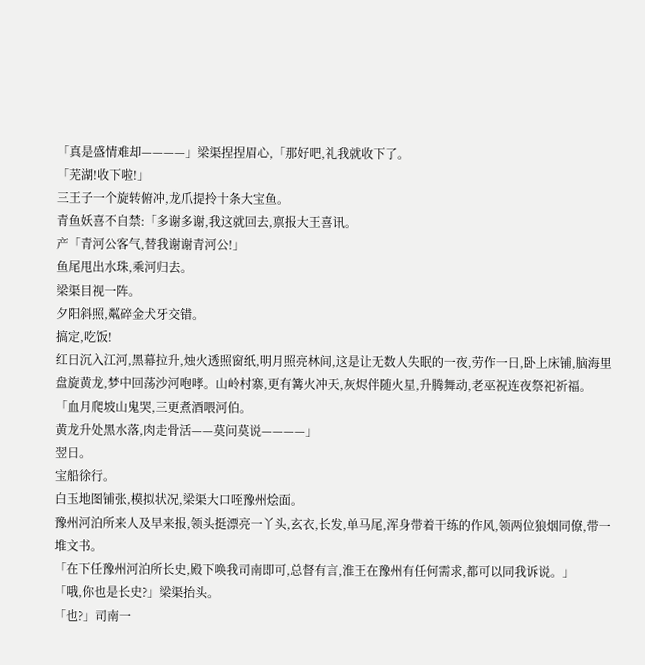「真是盛情难却————」梁渠捏捏眉心,「那好吧,礼我就收下了。
「芜湖!收下啦!」
三王子一个旋转俯冲,龙爪提拎十条大宝鱼。
青鱼妖喜不自禁:「多谢多谢,我这就回去,禀报大王喜讯。
产「青河公客气,替我谢谢青河公!」
鱼尾甩出水珠,乘河归去。
梁渠目视一阵。
夕阳斜照,粼碎金犬牙交错。
搞定,吃饭!
红日沉入江河,黑幕拉升,烛火透照窗纸,明月照亮林间,这是让无数人失眠的一夜,劳作一日,卧上床铺,脑海里盘旋黄龙,梦中回荡沙河咆哮。山岭村寨,更有篝火冲天,灰烬伴随火星,升腾舞动,老巫祝连夜祭祀祈福。
「血月爬坡山鬼哭,三更煮酒喂河伯。
黄龙升处黑水落,肉走骨活——莫问莫说————」
翌日。
宝船徐行。
白玉地图铺张,模拟状况,梁渠大口咥豫州烩面。
豫州河泊所来人及早来报,领头挺漂亮一丫头,玄衣,长发,单马尾,浑身带着干练的作风,领两位狼烟同僚,带一堆文书。
「在下任豫州河泊所长史,殿下唤我司南即可,总督有言,淮王在豫州有任何需求,都可以同我诉说。」
「哦,你也是长史?」梁渠抬头。
「也?」司南一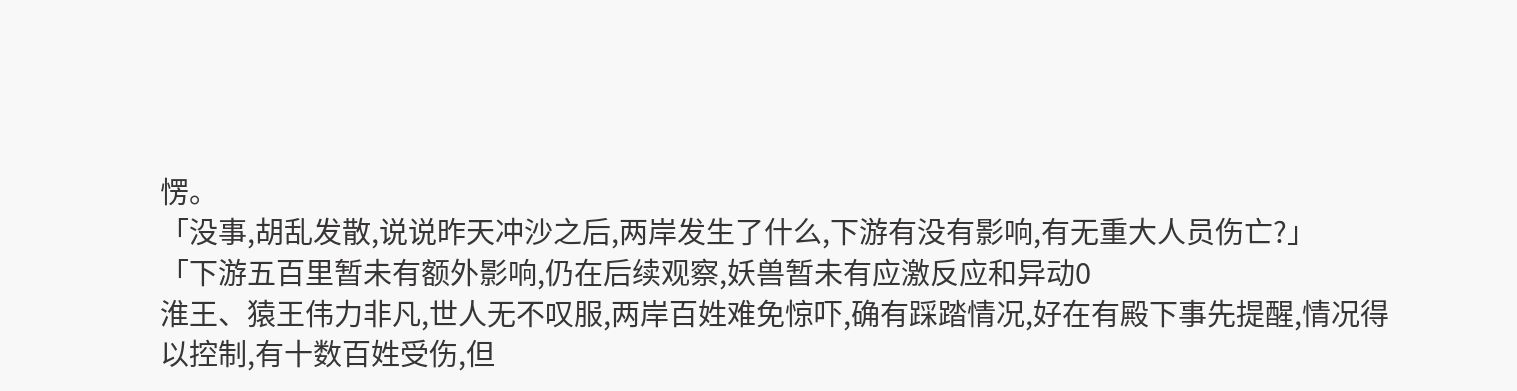愣。
「没事,胡乱发散,说说昨天冲沙之后,两岸发生了什么,下游有没有影响,有无重大人员伤亡?」
「下游五百里暂未有额外影响,仍在后续观察,妖兽暂未有应激反应和异动0
淮王、猿王伟力非凡,世人无不叹服,两岸百姓难免惊吓,确有踩踏情况,好在有殿下事先提醒,情况得以控制,有十数百姓受伤,但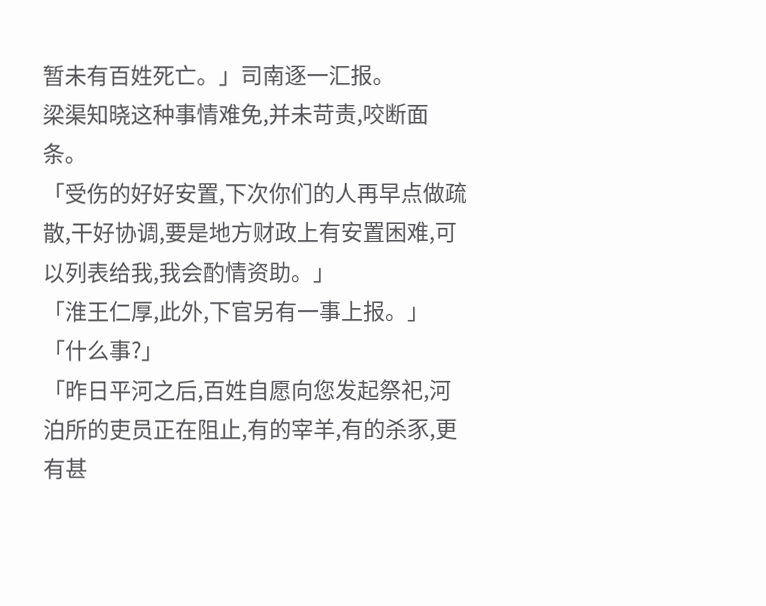暂未有百姓死亡。」司南逐一汇报。
梁渠知晓这种事情难免,并未苛责,咬断面条。
「受伤的好好安置,下次你们的人再早点做疏散,干好协调,要是地方财政上有安置困难,可以列表给我,我会酌情资助。」
「淮王仁厚,此外,下官另有一事上报。」
「什么事?」
「昨日平河之后,百姓自愿向您发起祭祀,河泊所的吏员正在阻止,有的宰羊,有的杀豕,更有甚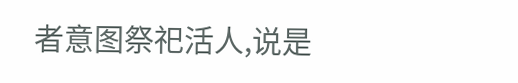者意图祭祀活人,说是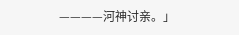————河神讨亲。」